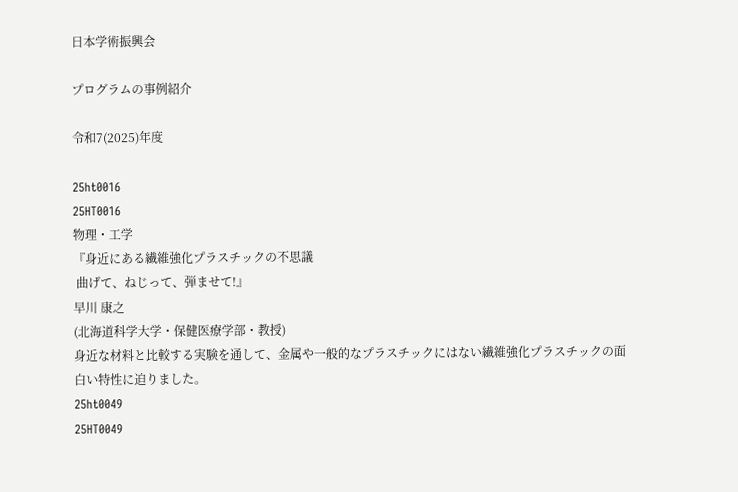日本学術振興会

プログラムの事例紹介

令和7(2025)年度

25ht0016
25HT0016
物理・工学
『身近にある繊維強化プラスチックの不思議
 曲げて、ねじって、弾ませて!』
早川 康之
(北海道科学大学・保健医療学部・教授)
身近な材料と比較する実験を通して、金属や一般的なプラスチックにはない繊維強化プラスチックの面白い特性に迫りました。
25ht0049
25HT0049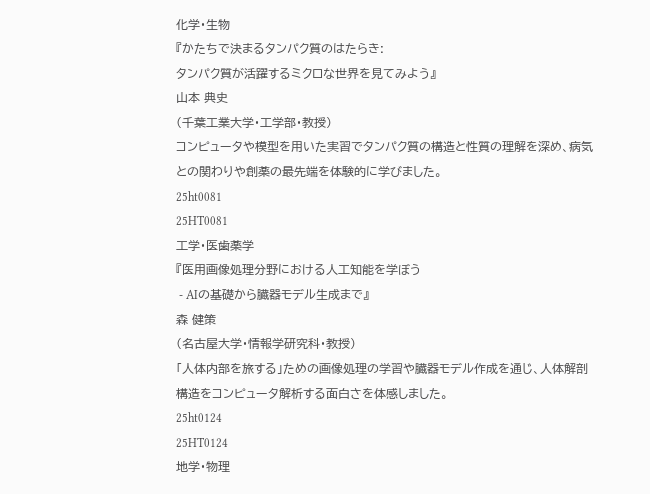化学・生物
『かたちで決まるタンパク質のはたらき:
タンパク質が活躍するミクロな世界を見てみよう』
山本 典史
(千葉工業大学・工学部・教授)
コンピュータや模型を用いた実習でタンパク質の構造と性質の理解を深め、病気との関わりや創薬の最先端を体験的に学びました。
25ht0081
25HT0081
工学・医歯薬学
『医用画像処理分野における人工知能を学ぼう
 - AIの基礎から臓器モデル生成まで』
森 健策
(名古屋大学・情報学研究科・教授)
「人体内部を旅する」ための画像処理の学習や臓器モデル作成を通じ、人体解剖構造をコンピュータ解析する面白さを体感しました。
25ht0124
25HT0124
地学・物理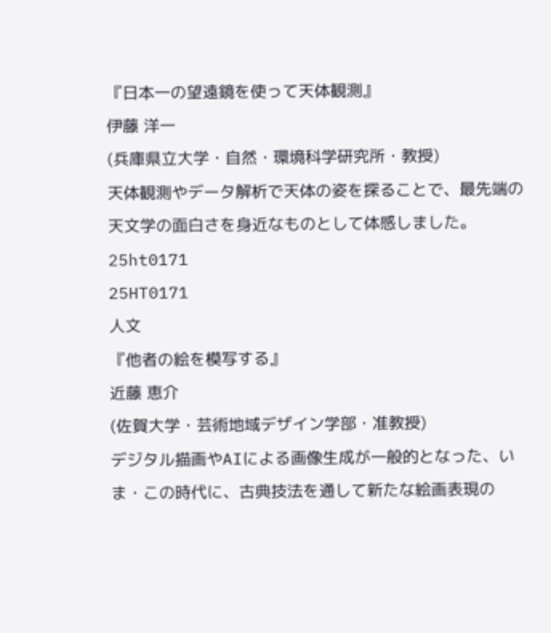『日本一の望遠鏡を使って天体観測』
伊藤 洋一
(兵庫県立大学・自然・環境科学研究所・教授)
天体観測やデータ解析で天体の姿を探ることで、最先端の天文学の面白さを身近なものとして体感しました。
25ht0171
25HT0171
人文
『他者の絵を模写する』
近藤 恵介
(佐賀大学・芸術地域デザイン学部・准教授)
デジタル描画やAIによる画像生成が一般的となった、いま・この時代に、古典技法を通して新たな絵画表現の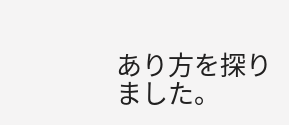あり方を探りました。